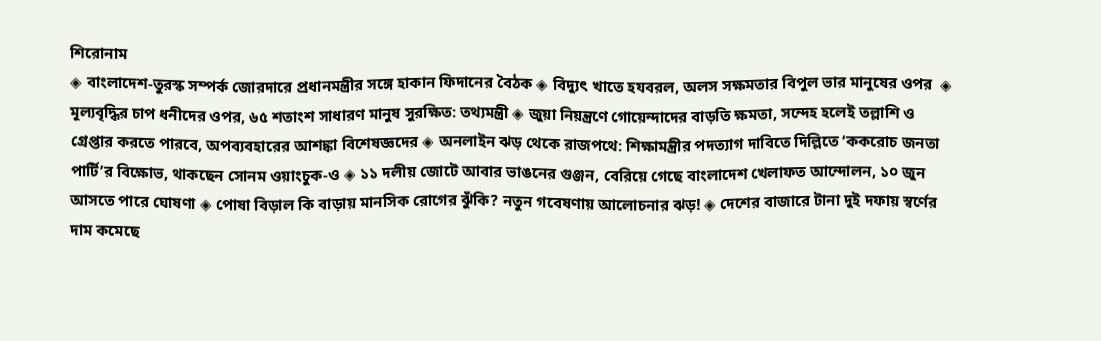শিরোনাম
◈ বাংলাদেশ-তুরস্ক সম্পর্ক জোরদারে প্রধানমন্ত্রীর সঙ্গে হাকান ফিদানের বৈঠক ◈ বিদ্যুৎ খাতে হযবরল, অলস সক্ষমতার বিপুল ভার মানুষের ওপর  ◈ মূল্যবৃদ্ধির চাপ ধনীদের ওপর, ৬৫ শতাংশ সাধারণ মানুষ সুরক্ষিত: তথ্যমন্ত্রী ◈ জুয়া নিয়ন্ত্রণে গোয়েন্দাদের বাড়তি ক্ষমতা, সন্দেহ হলেই তল্লাশি ও গ্রেপ্তার করতে পারবে, অপব্যবহারের আশঙ্কা বিশেষজ্ঞদের ◈ অনলাইন ঝড় থেকে রাজপথে: শিক্ষামন্ত্রীর পদত্যাগ দাবিতে দিল্লিতে ‘ককরোচ জনতা পার্টি’র বিক্ষোভ, থাকছেন সোনম ওয়াংচুক-ও ◈ ১১ দলীয় জোটে আবার ভাঙনের গুঞ্জন, বেরিয়ে গেছে বাংলাদেশ খেলাফত আন্দোলন, ১০ জুন আসতে পারে ঘোষণা ◈ পোষা বিড়াল কি বাড়ায় মানসিক রোগের ঝুঁকি? নতুন গবেষণায় আলোচনার ঝড়! ◈ দেশের বাজারে টানা দুই দফায় স্বর্ণের দাম কমেছে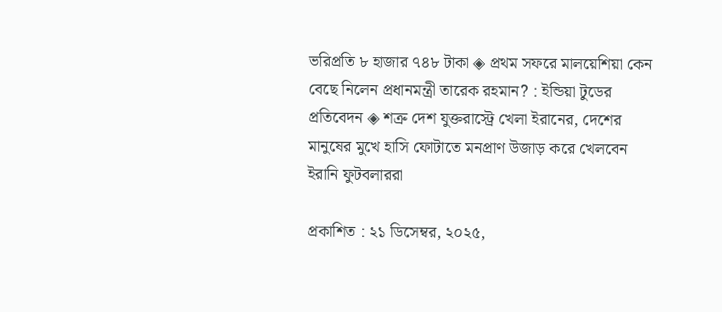ভরিপ্রতি ৮ হাজার ৭৪৮ টাকা ◈ প্রথম সফরে মালয়েশিয়া কেন বেছে নিলেন প্রধানমন্ত্রী তারেক রহমান? : ইন্ডিয়া টুডের প্রতিবেদন ◈ শত্রু দেশ যুক্তরা‌স্ট্রে খেলা ইরা‌নের, দেশের মানুষের মুখে হাসি ফোটা‌তে মনপ্রাণ উজাড় ক‌রে খেল‌বেন ইরানি ফুটবলাররা

প্রকাশিত : ২১ ডিসেম্বর, ২০২৫,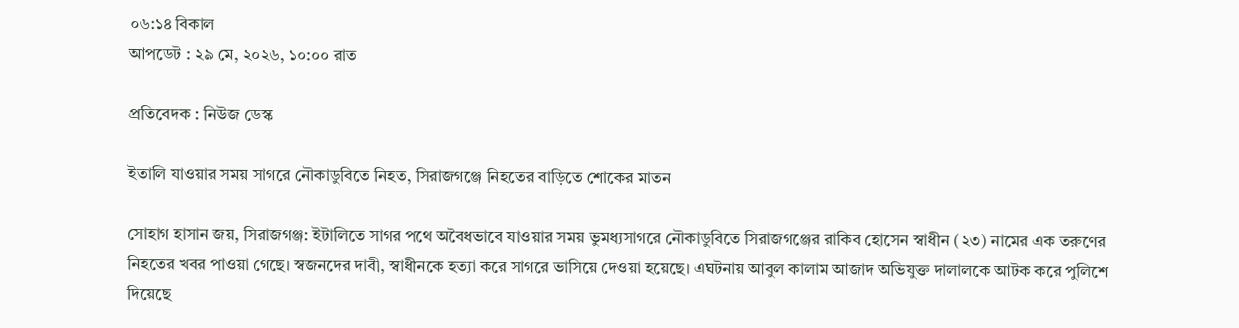০৬:১৪ বিকাল
আপডেট : ২৯ মে, ২০২৬, ১০:০০ রাত

প্রতিবেদক : নিউজ ডেস্ক

ইতালি যাওয়ার সময় সাগরে নৌকাডুবিতে নিহত, সিরাজগঞ্জে নিহতের বাড়িতে শোকের মাতন

সোহাগ হাসান জয়, সিরাজগঞ্জ: ইটালিতে সাগর পথে অবৈধভাবে যাওয়ার সময় ভুমধ্যসাগরে নৌকাডুবিতে সিরাজগঞ্জের রাকিব হোসেন স্বাধীন (২৩) নামের এক তরুণের নিহতের খবর পাওয়া গেছে। স্বজনদের দাবী, স্বাধীনকে হত্যা করে সাগরে ভাসিয়ে দেওয়া হয়েছে। এঘটনায় আবুল কালাম আজাদ অভিযুক্ত দালালকে আটক করে পুলিশে দিয়েছে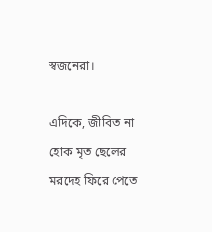স্বজনেরা।

এদিকে, জীবিত না হোক মৃত ছেলের মরদেহ ফিরে পেতে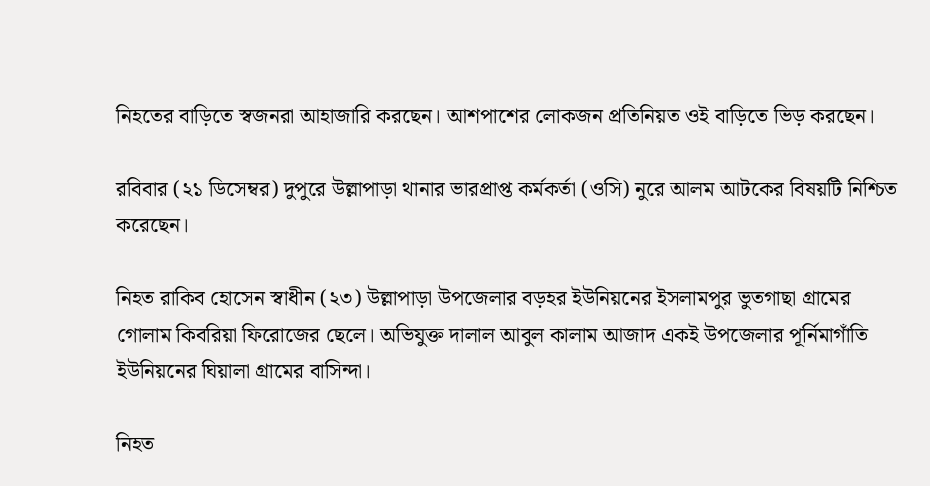নিহতের বাড়িতে স্বজনরা আহাজারি করছেন। আশপাশের লোকজন প্রতিনিয়ত ওই বাড়িতে ভিড় করছেন।

রবিবার (২১ ডিসেম্বর) দুপুরে উল্লাপাড়া থানার ভারপ্রাপ্ত কর্মকর্তা (ওসি) নুরে আলম আটকের বিষয়টি নিশ্চিত করেছেন।

নিহত রাকিব হোসেন স্বাধীন (২৩) উল্লাপাড়া উপজেলার বড়হর ইউনিয়নের ইসলামপুর ভুতগাছা গ্রামের গোলাম কিবরিয়া ফিরোজের ছেলে। অভিযুক্ত দালাল আবুল কালাম আজাদ একই উপজেলার পূর্নিমাগাঁতি ইউনিয়নের ঘিয়ালা গ্রামের বাসিন্দা।

নিহত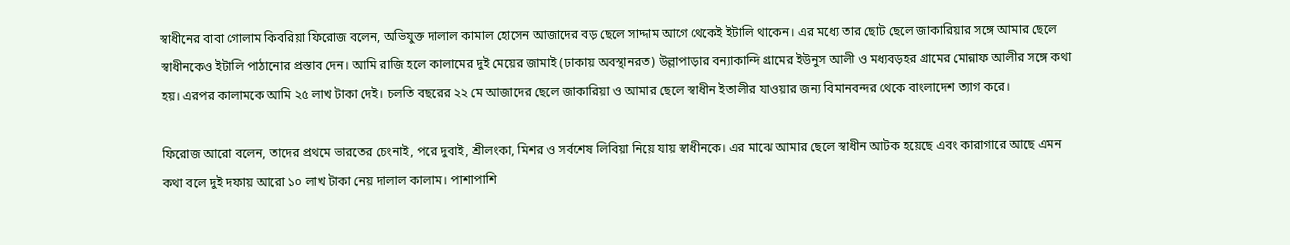স্বাধীনের বাবা গোলাম কিবরিয়া ফিরোজ বলেন, অভিযুক্ত দালাল কামাল হোসেন আজাদের বড় ছেলে সাদ্দাম আগে থেকেই ইটালি থাকেন। এর মধ্যে তার ছোট ছেলে জাকারিয়ার সঙ্গে আমার ছেলে স্বাধীনকেও ইটালি পাঠানোর প্রস্তাব দেন। আমি রাজি হলে কালামের দুই মেয়ের জামাই (ঢাকায় অবস্থানরত) উল্লাপাড়ার বন্যাকান্দি গ্রামের ইউনুস আলী ও মধ্যবড়হর গ্রামের মোন্নাফ আলীর সঙ্গে কথা হয়। এরপর কালামকে আমি ২৫ লাখ টাকা দেই। চলতি বছরের ২২ মে আজাদের ছেলে জাকারিয়া ও আমার ছেলে স্বাধীন ইতালীর যাওয়ার জন্য বিমানবন্দর থেকে বাংলাদেশ ত্যাগ করে।

ফিরোজ আরো বলেন, তাদের প্রথমে ভারতের চেংনাই, পরে দুবাই, শ্রীলংকা, মিশর ও সর্বশেষ লিবিয়া নিয়ে যায় স্বাধীনকে। এর মাঝে আমার ছেলে স্বাধীন আটক হয়েছে এবং কারাগারে আছে এমন কথা বলে দুই দফায় আরো ১০ লাখ টাকা নেয় দালাল কালাম। পাশাপাশি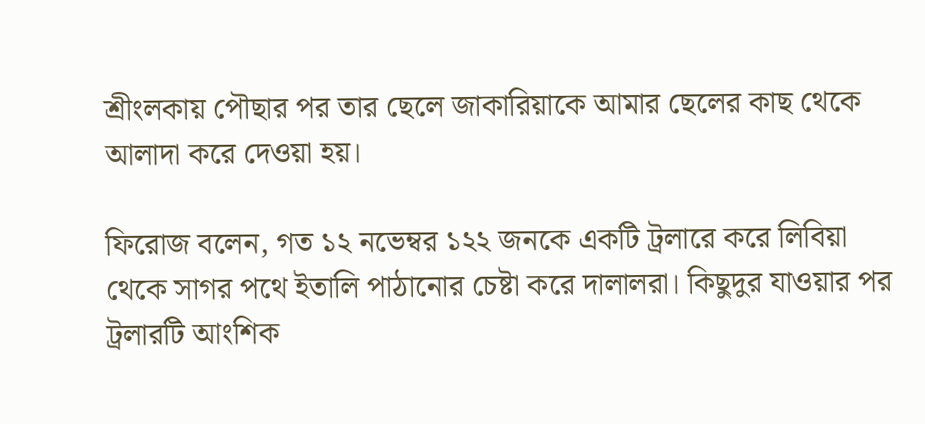শ্রীংলকায় পৌছার পর তার ছেলে জাকারিয়াকে আমার ছেলের কাছ থেকে আলাদা করে দেওয়া হয়।

ফিরোজ বলেন, গত ১২ নভেম্বর ১২২ জনকে একটি ট্রলারে করে লিবিয়া থেকে সাগর পথে ইতালি পাঠানোর চেষ্টা করে দালালরা। কিছুদুর যাওয়ার পর ট্রলারটি আংশিক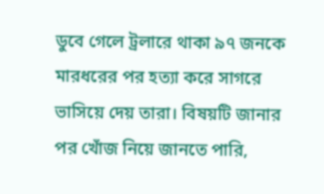ডুবে গেলে ট্রলারে থাকা ৯৭ জনকে মারধরের পর হত্যা করে সাগরে ভাসিয়ে দেয় তারা। বিষয়টি জানার পর খোঁজ নিয়ে জানতে পারি,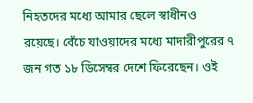নিহতদের মধ্যে আমার ছেলে স্বাধীনও রয়েছে। বেঁচে যাওয়াদের মধ্যে মাদারীপুরের ৭ জন গত ১৮ ডিসেম্বর দেশে ফিরেছেন। ওই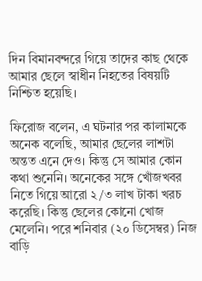দিন বিমানবন্দরে গিয়ে তাদের কাছ থেকে আমার ছেলে স্বাধীন নিহতের বিষয়টি নিশ্চিত হয়েছি।

ফিরোজ বলেন, এ ঘটনার পর কালামকে অনেক বলেছি, আমার ছেলের লাশটা অন্তত এনে দেও। কিন্তু সে আমার কোন কথা শুনেনি। অনেকের সঙ্গে খোঁজখবর নিতে গিয়ে আরো ২/৩ লাখ টাকা খরচ করেছি। কিন্তু ছেলের কোনো খোজ মেলেনি। পরে শনিবার (২০ ডিসেম্বর) নিজ বাড়ি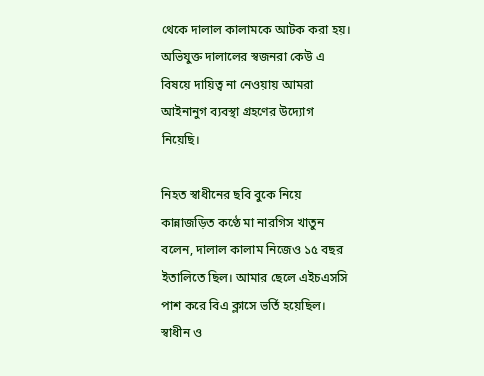থেকে দালাল কালামকে আটক করা হয়। অভিযুক্ত দালালের স্বজনরা কেউ এ বিষয়ে দায়িত্ব না নেওয়ায় আমরা আইনানুগ ব্যবস্থা গ্রহণের উদ্যোগ নিয়েছি।

নিহত স্বাধীনের ছবি বুকে নিয়ে কান্নাজড়িত কণ্ঠে মা নারগিস খাতুন বলেন, দালাল কালাম নিজেও ১৫ বছর ইতালিতে ছিল। আমার ছেলে এইচএসসি পাশ করে বিএ ক্লাসে ভর্তি হয়েছিল। স্বাধীন ও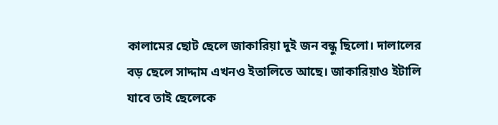কালামের ছোট ছেলে জাকারিয়া দুই জন বন্ধু ছিলো। দালালের বড় ছেলে সাদ্দাম এখনও ইতালিতে আছে। জাকারিয়াও ইটালি যাবে তাই ছেলেকে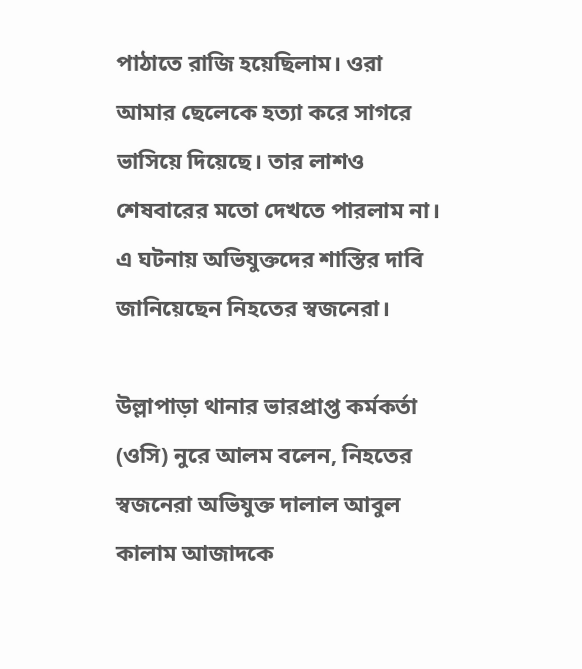পাঠাতে রাজি হয়েছিলাম। ওরা আমার ছেলেকে হত্যা করে সাগরে ভাসিয়ে দিয়েছে। তার লাশও শেষবারের মতো দেখতে পারলাম না। এ ঘটনায় অভিযুক্তদের শাস্তির দাবি জানিয়েছেন নিহতের স্বজনেরা।

উল্লাপাড়া থানার ভারপ্রাপ্ত কর্মকর্তা (ওসি) নুরে আলম বলেন, নিহতের স্বজনেরা অভিযুক্ত দালাল আবুল কালাম আজাদকে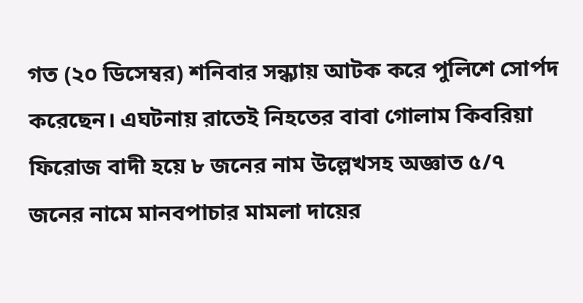গত (২০ ডিসেম্বর) শনিবার সন্ধ্যায় আটক করে পুলিশে সোর্পদ করেছেন। এঘটনায় রাতেই নিহতের বাবা গোলাম কিবরিয়া ফিরোজ বাদী হয়ে ৮ জনের নাম উল্লেখসহ অজ্ঞাত ৫/৭ জনের নামে মানবপাচার মামলা দায়ের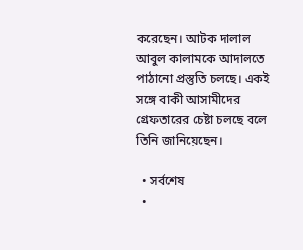করেছেন। আটক দালাল আবুল কালামকে আদালতে পাঠানো প্রস্তুতি চলছে। একই সঙ্গে বাকী আসামীদের গ্রেফতারের চেষ্টা চলছে বলে তিনি জানিয়েছেন।

  • সর্বশেষ
  •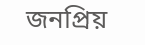জনপ্রিয়